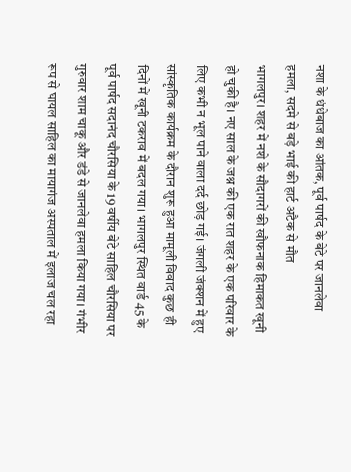नशा के धंधेबाज का आंतक, पूर्व पार्षद के बेटे पर जानलेवा हमला, सदमे से बड़े भाई की हार्ट अटैक से मौत
भागलपुर। शहर में नशे के सौदागरों की खौफनाक हिमाकत खूनी हो चुकी है। नए साल के जश्न की एक रात शहर के एक परिवार के लिए कभी न भूल पाने वाला दर्द छोड़ गई। जंगली जंक्शन में हुए सांस्कृतिक कार्यक्रम के दौरान शुरू हुआ मामूली विवाद कुछ ही दिनों में खूनी टकराव में बदल गया। भागलपुर स्थित वार्ड 45 के पूर्व पार्षद सदानंद चौरसिया के 19 वर्षीय बेटे साहिल चौरसिया पर गुरुवार शाम चाकू और डंडे से जानलेवा हमला किया गया। गंभीर रूप से घायल साहिल का मायागंज अस्पताल में इलाज चल रहा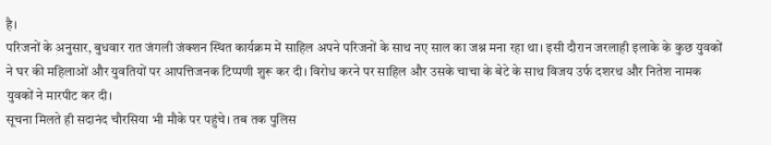है।
परिजनों के अनुसार, बुधवार रात जंगली जंक्शन स्थित कार्यक्रम में साहिल अपने परिजनों के साथ नए साल का जश्न मना रहा था। इसी दौरान जरलाही इलाके के कुछ युवकों ने घर की महिलाओं और युवतियों पर आपत्तिजनक टिप्पणी शुरू कर दी। विरोध करने पर साहिल और उसके चाचा के बेटे के साथ विजय उर्फ दशरथ और नितेश नामक युवकों ने मारपीट कर दी।
सूचना मिलते ही सदानंद चौरसिया भी मौके पर पहुंचे। तब तक पुलिस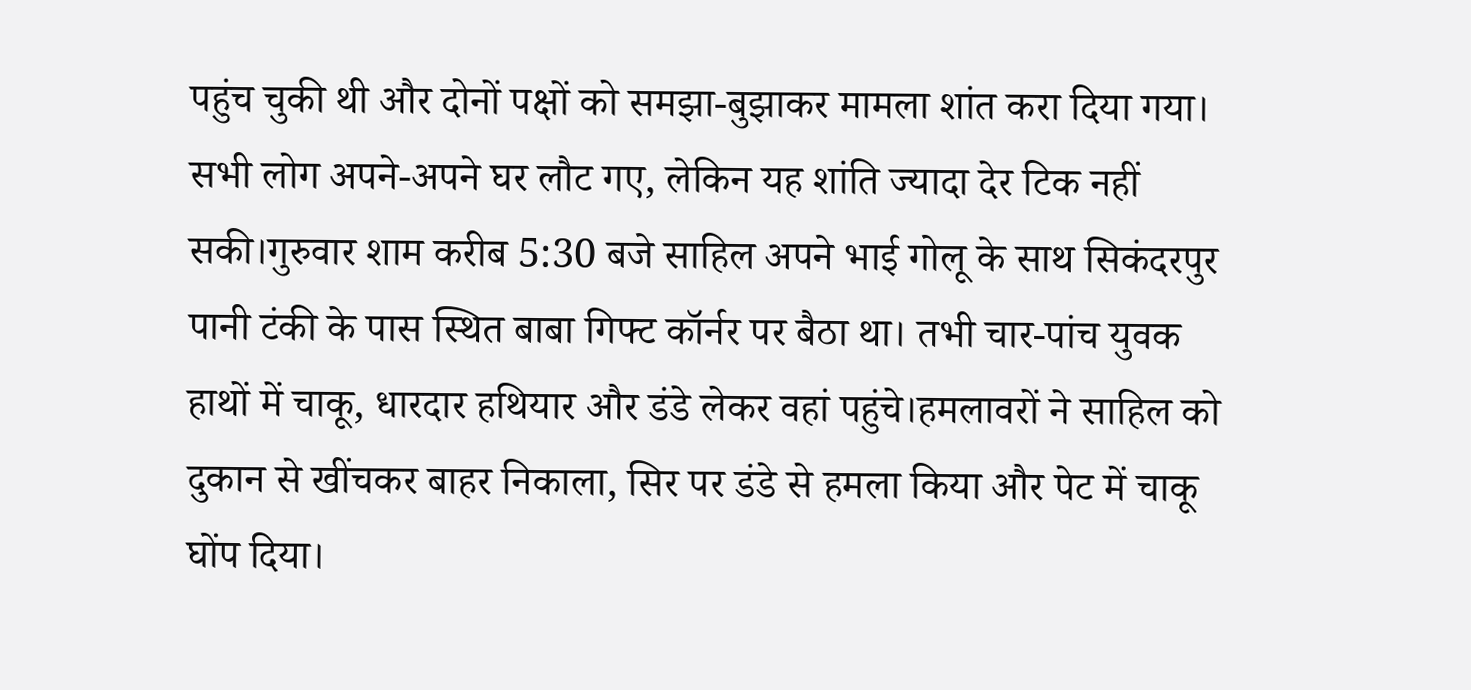पहुंच चुकी थी और दोनों पक्षों को समझा-बुझाकर मामला शांत करा दिया गया। सभी लोग अपने-अपने घर लौट गए, लेकिन यह शांति ज्यादा देर टिक नहीं सकी।गुरुवार शाम करीब 5:30 बजे साहिल अपने भाई गोलू के साथ सिकंदरपुर पानी टंकी के पास स्थित बाबा गिफ्ट कॉर्नर पर बैठा था। तभी चार-पांच युवक हाथों में चाकू, धारदार हथियार और डंडे लेकर वहां पहुंचे।हमलावरों ने साहिल को दुकान से खींचकर बाहर निकाला, सिर पर डंडे से हमला किया और पेट में चाकू घोंप दिया।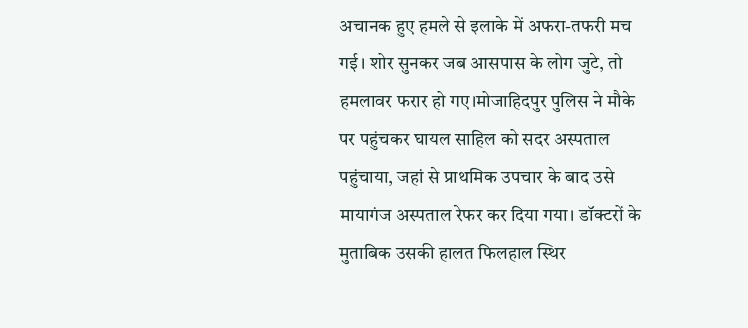अचानक हुए हमले से इलाके में अफरा-तफरी मच गई। शोर सुनकर जब आसपास के लोग जुटे, तो हमलावर फरार हो गए।मोजाहिदपुर पुलिस ने मौके पर पहुंचकर घायल साहिल को सदर अस्पताल पहुंचाया, जहां से प्राथमिक उपचार के बाद उसे मायागंज अस्पताल रेफर कर दिया गया। डॉक्टरों के मुताबिक उसकी हालत फिलहाल स्थिर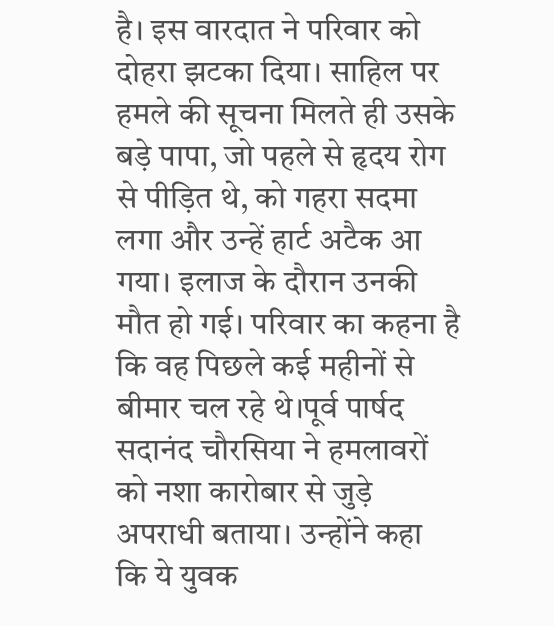है। इस वारदात ने परिवार को दोहरा झटका दिया। साहिल पर हमले की सूचना मिलते ही उसके बड़े पापा, जो पहले से हृदय रोग से पीड़ित थे, को गहरा सदमा लगा और उन्हें हार्ट अटैक आ गया। इलाज के दौरान उनकी मौत हो गई। परिवार का कहना है कि वह पिछले कई महीनों से बीमार चल रहे थे।पूर्व पार्षद सदानंद चौरसिया ने हमलावरों को नशा कारोबार से जुड़े अपराधी बताया। उन्होंने कहा कि ये युवक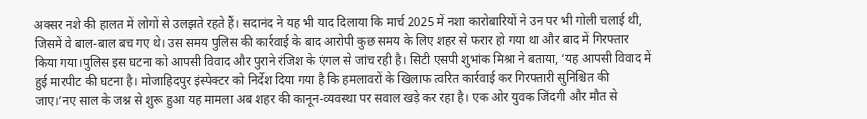अक्सर नशे की हालत में लोगों से उलझते रहते हैं। सदानंद ने यह भी याद दिलाया कि मार्च 2025 में नशा कारोबारियों ने उन पर भी गोली चलाई थी, जिसमें वे बाल-बाल बच गए थे। उस समय पुलिस की कार्रवाई के बाद आरोपी कुछ समय के लिए शहर से फरार हो गया था और बाद में गिरफ्तार किया गया।पुलिस इस घटना को आपसी विवाद और पुराने रंजिश के एंगल से जांच रही है। सिटी एसपी शुभांक मिश्रा ने बताया, ‘यह आपसी विवाद में हुई मारपीट की घटना है। मोजाहिदपुर इंस्पेक्टर को निर्देश दिया गया है कि हमलावरों के खिलाफ त्वरित कार्रवाई कर गिरफ्तारी सुनिश्चित की जाए।’नए साल के जश्न से शुरू हुआ यह मामला अब शहर की कानून-व्यवस्था पर सवाल खड़े कर रहा है। एक ओर युवक जिंदगी और मौत से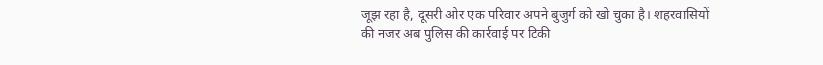जूझ रहा है, दूसरी ओर एक परिवार अपने बुजुर्ग को खो चुका है। शहरवासियों की नजर अब पुलिस की कार्रवाई पर टिकी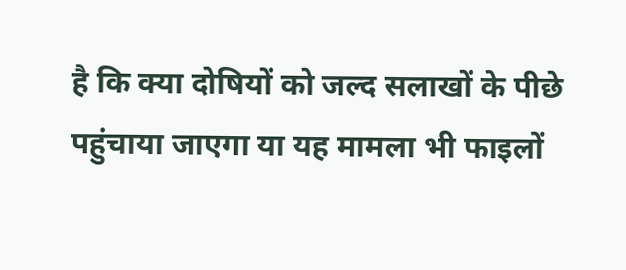है कि क्या दोषियों को जल्द सलाखों के पीछे पहुंचाया जाएगा या यह मामला भी फाइलों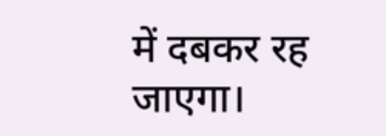में दबकर रह जाएगा।